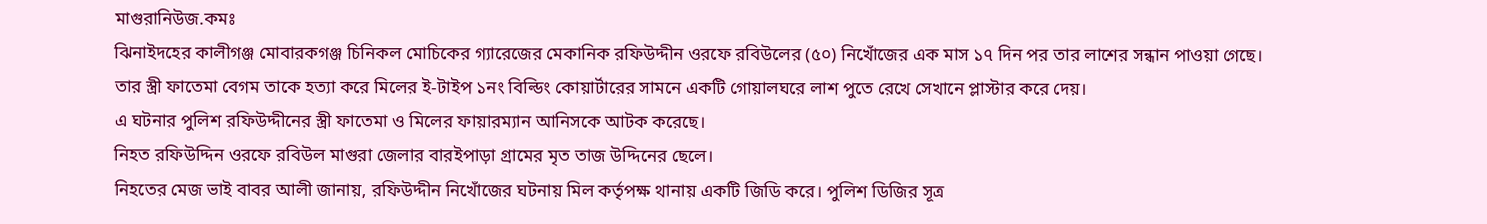মাগুরানিউজ.কমঃ
ঝিনাইদহের কালীগঞ্জ মোবারকগঞ্জ চিনিকল মোচিকের গ্যারেজের মেকানিক রফিউদ্দীন ওরফে রবিউলের (৫০) নিখোঁজের এক মাস ১৭ দিন পর তার লাশের সন্ধান পাওয়া গেছে।
তার স্ত্রী ফাতেমা বেগম তাকে হত্যা করে মিলের ই-টাইপ ১নং বিল্ডিং কোয়ার্টারের সামনে একটি গোয়ালঘরে লাশ পুতে রেখে সেখানে প্লাস্টার করে দেয়।
এ ঘটনার পুলিশ রফিউদ্দীনের স্ত্রী ফাতেমা ও মিলের ফায়ারম্যান আনিসকে আটক করেছে।
নিহত রফিউদ্দিন ওরফে রবিউল মাগুরা জেলার বারইপাড়া গ্রামের মৃত তাজ উদ্দিনের ছেলে।
নিহতের মেজ ভাই বাবর আলী জানায়, রফিউদ্দীন নিখোঁজের ঘটনায় মিল কর্তৃপক্ষ থানায় একটি জিডি করে। পুলিশ ডিজির সূত্র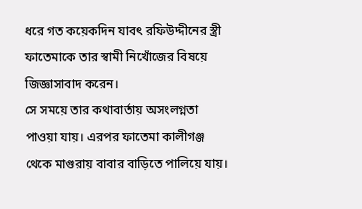ধরে গত কয়েকদিন যাবৎ রফিউদ্দীনের স্ত্রী ফাতেমাকে তার স্বামী নিখোঁজের বিষয়ে জিজ্ঞাসাবাদ করেন।
সে সময়ে তার কথাবার্তায় অসংলগ্নতা পাওয়া যায়। এরপর ফাতেমা কালীগঞ্জ থেকে মাগুরায় বাবার বাড়িতে পালিয়ে যায়।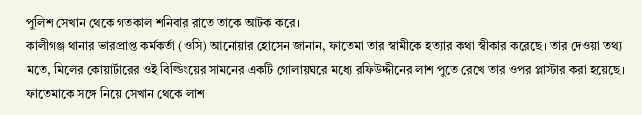পুলিশ সেখান থেকে গতকাল শনিবার রাতে তাকে আটক করে।
কালীগঞ্জ থানার ভারপ্রাপ্ত কর্মকর্তা (ওসি) আনোয়ার হোসেন জানান, ফাতেমা তার স্বামীকে হত্যার কথা স্বীকার করেছে। তার দেওয়া তথ্য মতে, মিলের কোয়ার্টারের ওই বিল্ডিংয়ের সামনের একটি গোলায়ঘরে মধ্যে রফিউদ্দীনের লাশ পুতে রেখে তার ওপর প্লাস্টার করা হয়েছে। ফাতেমাকে সঙ্গে নিয়ে সেখান থেকে লাশ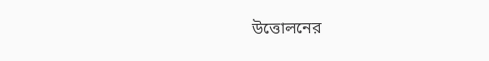উত্তোলনের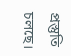প্রস্তুতি চলছে।